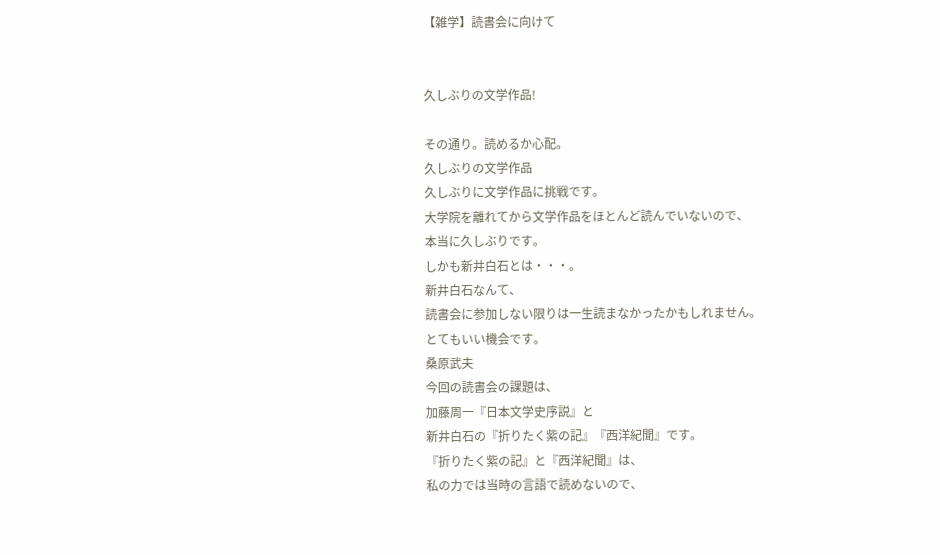【雑学】読書会に向けて


久しぶりの文学作品!

その通り。読めるか心配。
久しぶりの文学作品
久しぶりに文学作品に挑戦です。
大学院を離れてから文学作品をほとんど読んでいないので、
本当に久しぶりです。
しかも新井白石とは・・・。
新井白石なんて、
読書会に参加しない限りは一生読まなかったかもしれません。
とてもいい機会です。
桑原武夫
今回の読書会の課題は、
加藤周一『日本文学史序説』と
新井白石の『折りたく紫の記』『西洋紀聞』です。
『折りたく紫の記』と『西洋紀聞』は、
私の力では当時の言語で読めないので、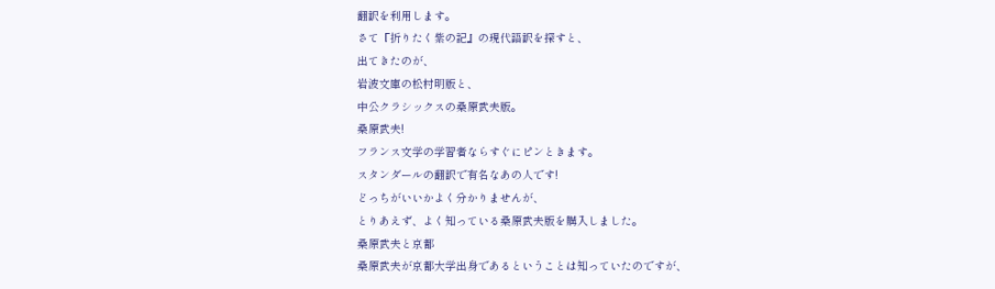翻訳を利用します。
さて『折りたく紫の記』の現代語訳を探すと、
出てきたのが、
岩波文庫の松村明版と、
中公クラシックスの桑原武夫版。
桑原武夫!
フランス文学の学習者ならすぐにピンときます。
スタンダールの翻訳で有名なあの人です!
どっちがいいかよく分かりませんが、
とりあえず、よく知っている桑原武夫版を購入しました。
桑原武夫と京都
桑原武夫が京都大学出身であるということは知っていたのですが、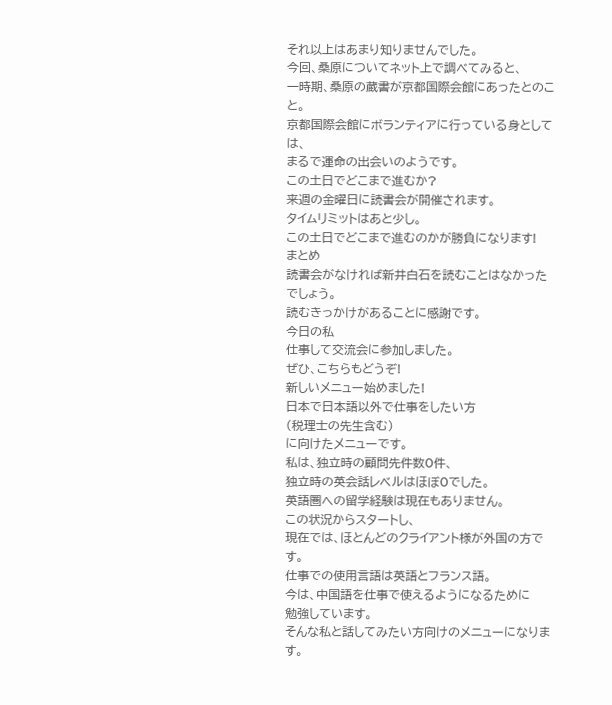それ以上はあまり知りませんでした。
今回、桑原についてネット上で調べてみると、
一時期、桑原の蔵書が京都国際会館にあったとのこと。
京都国際会館にボランティアに行っている身としては、
まるで運命の出会いのようです。
この土日でどこまで進むか?
来週の金曜日に読書会が開催されます。
タイムリミットはあと少し。
この土日でどこまで進むのかが勝負になります!
まとめ
読書会がなければ新井白石を読むことはなかったでしょう。
読むきっかけがあることに感謝です。
今日の私
仕事して交流会に参加しました。
ぜひ、こちらもどうぞ!
新しいメニュー始めました!
日本で日本語以外で仕事をしたい方
(税理士の先生含む)
に向けたメニューです。
私は、独立時の顧問先件数0件、
独立時の英会話レベルはほぼ0でした。
英語圏への留学経験は現在もありません。
この状況からスタートし、
現在では、ほとんどのクライアント様が外国の方です。
仕事での使用言語は英語とフランス語。
今は、中国語を仕事で使えるようになるために
勉強しています。
そんな私と話してみたい方向けのメニューになります。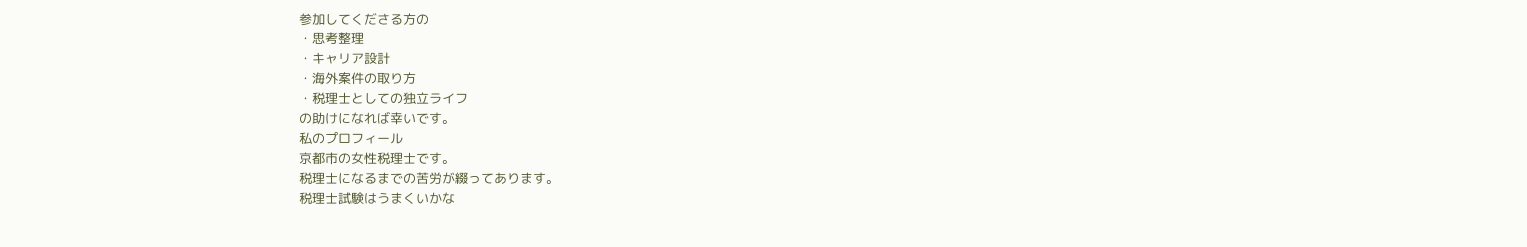参加してくださる方の
・思考整理
・キャリア設計
・海外案件の取り方
・税理士としての独立ライフ
の助けになれば幸いです。
私のプロフィール
京都市の女性税理士です。
税理士になるまでの苦労が綴ってあります。
税理士試験はうまくいかな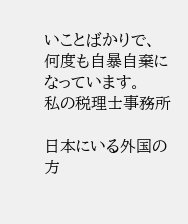いことばかりで、
何度も自暴自棄になっています。
私の税理士事務所

日本にいる外国の方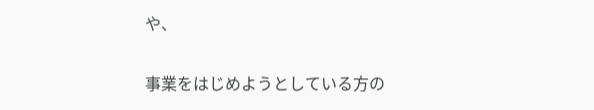や、

事業をはじめようとしている方の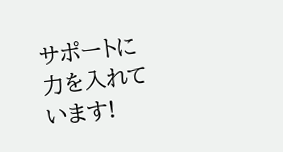サポートに力を入れています!